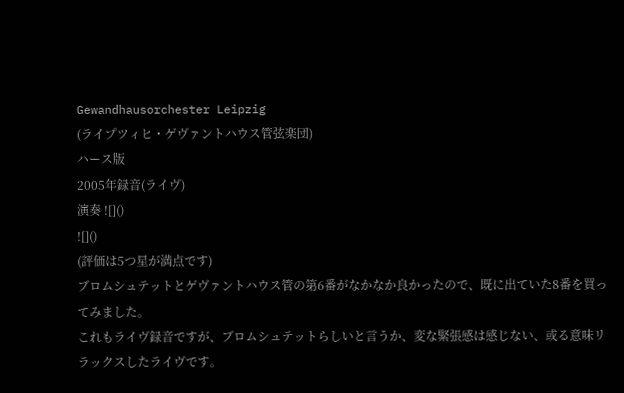Gewandhausorchester Leipzig
(ライプツィヒ・ゲヴァントハウス管弦楽団)
ハース版
2005年録音(ライヴ)
演奏 ![]()
![]()
(評価は5つ星が満点です)
ブロムシュテットとゲヴァントハウス管の第6番がなかなか良かったので、既に出ていた8番を買ってみました。
これもライヴ録音ですが、ブロムシュテットらしいと言うか、変な緊張感は感じない、或る意味リラックスしたライヴです。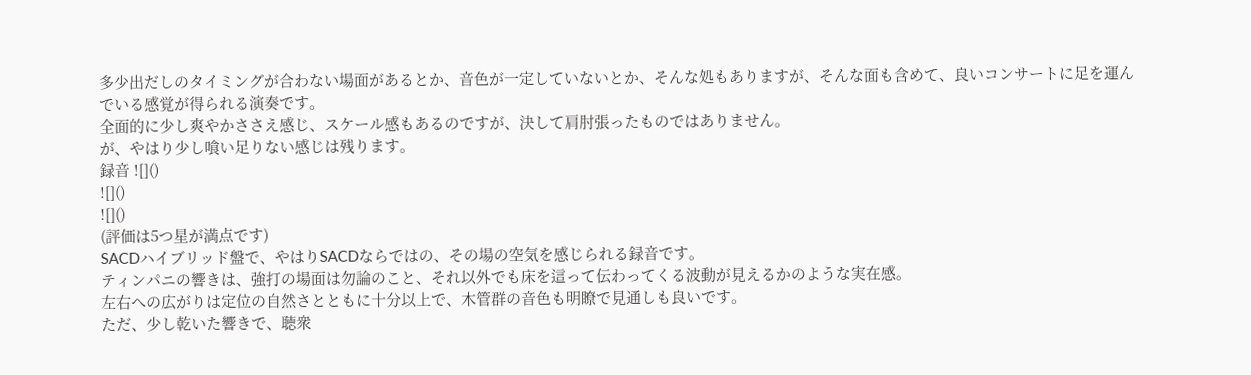多少出だしのタイミングが合わない場面があるとか、音色が一定していないとか、そんな処もありますが、そんな面も含めて、良いコンサートに足を運んでいる感覚が得られる演奏です。
全面的に少し爽やかささえ感じ、スケール感もあるのですが、決して肩肘張ったものではありません。
が、やはり少し喰い足りない感じは残ります。
録音 ![]()
![]()
![]()
(評価は5つ星が満点です)
SACDハイブリッド盤で、やはりSACDならではの、その場の空気を感じられる録音です。
ティンパニの響きは、強打の場面は勿論のこと、それ以外でも床を這って伝わってくる波動が見えるかのような実在感。
左右への広がりは定位の自然さとともに十分以上で、木管群の音色も明瞭で見通しも良いです。
ただ、少し乾いた響きで、聴衆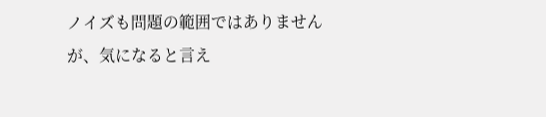ノイズも問題の範囲ではありませんが、気になると言え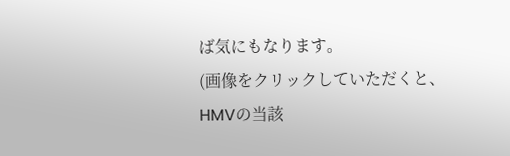ば気にもなります。
(画像をクリックしていただくと、HMVの当該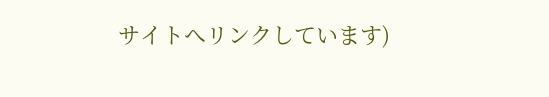サイトへリンクしています)